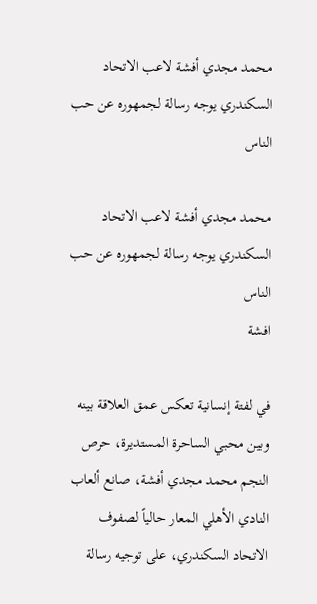محمد مجدي أفشة لاعب الاتحاد السكندري يوجه رسالة لجمهوره عن حب الناس

محمد مجدي أفشة لاعب الاتحاد السكندري يوجه رسالة لجمهوره عن حب الناس
افشة

في لفتة إنسانية تعكس عمق العلاقة بينه وبين محبي الساحرة المستديرة، حرص النجم محمد مجدي أفشة، صانع ألعاب النادي الأهلي المعار حالياً لصفوف الاتحاد السكندري، على توجيه رسالة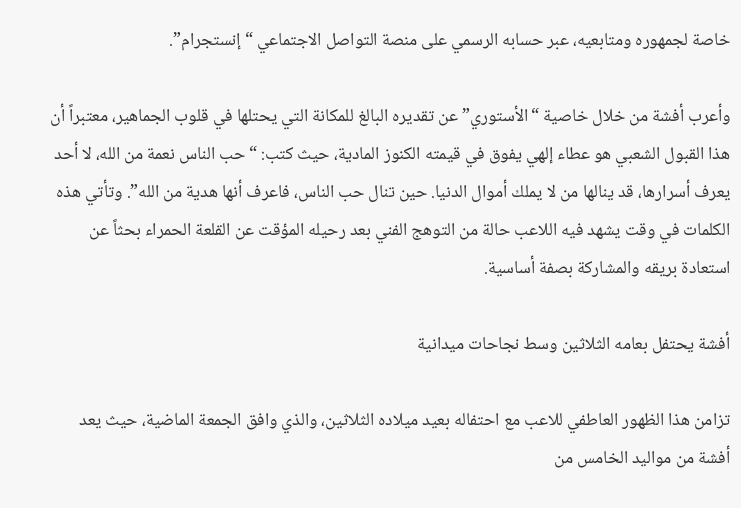خاصة لجمهوره ومتابعيه، عبر حسابه الرسمي على منصة التواصل الاجتماعي “إنستجرام”.

وأعرب أفشة من خلال خاصية “الأستوري” عن تقديره البالغ للمكانة التي يحتلها في قلوب الجماهير، معتبراً أن هذا القبول الشعبي هو عطاء إلهي يفوق في قيمته الكنوز المادية، حيث كتب: “حب الناس نعمة من الله، لا أحد يعرف أسرارها، قد ينالها من لا يملك أموال الدنيا. حين تنال حب الناس، فاعرف أنها هدية من الله”. وتأتي هذه الكلمات في وقت يشهد فيه اللاعب حالة من التوهج الفني بعد رحيله المؤقت عن القلعة الحمراء بحثاً عن استعادة بريقه والمشاركة بصفة أساسية.

أفشة يحتفل بعامه الثلاثين وسط نجاحات ميدانية

تزامن هذا الظهور العاطفي للاعب مع احتفاله بعيد ميلاده الثلاثين، والذي وافق الجمعة الماضية، حيث يعد أفشة من مواليد الخامس من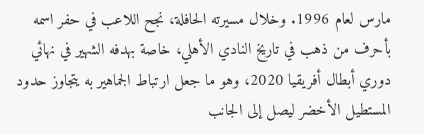مارس لعام 1996. وخلال مسيرته الحافلة، نجح اللاعب في حفر اسمه بأحرف من ذهب في تاريخ النادي الأهلي، خاصة بهدفه الشهير في نهائي دوري أبطال أفريقيا 2020، وهو ما جعل ارتباط الجماهير به يتجاوز حدود المستطيل الأخضر ليصل إلى الجانب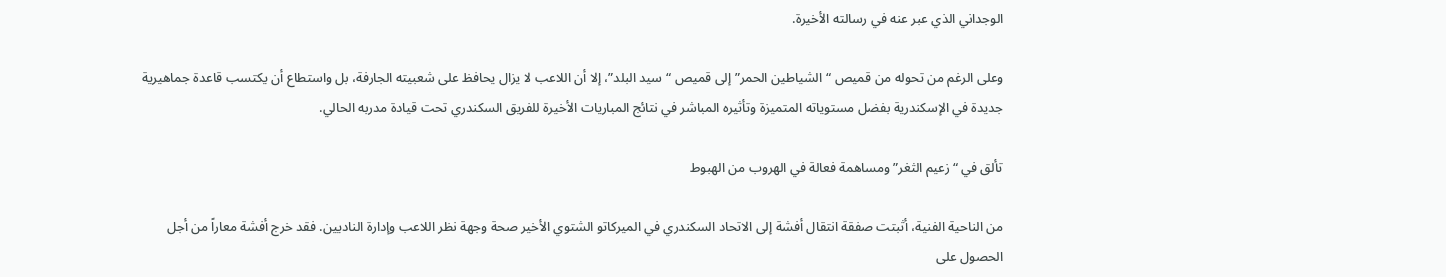الوجداني الذي عبر عنه في رسالته الأخيرة.

وعلى الرغم من تحوله من قميص “الشياطين الحمر” إلى قميص “سيد البلد”، إلا أن اللاعب لا يزال يحافظ على شعبيته الجارفة، بل واستطاع أن يكتسب قاعدة جماهيرية جديدة في الإسكندرية بفضل مستوياته المتميزة وتأثيره المباشر في نتائج المباريات الأخيرة للفريق السكندري تحت قيادة مدربه الحالي.

تألق في “زعيم الثغر” ومساهمة فعالة في الهروب من الهبوط

من الناحية الفنية، أثبتت صفقة انتقال أفشة إلى الاتحاد السكندري في الميركاتو الشتوي الأخير صحة وجهة نظر اللاعب وإدارة الناديين. فقد خرج أفشة معاراً من أجل الحصول على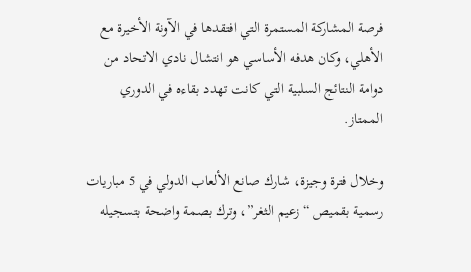فرصة المشاركة المستمرة التي افتقدها في الآونة الأخيرة مع الأهلي، وكان هدفه الأساسي هو انتشال نادي الاتحاد من دوامة النتائج السلبية التي كانت تهدد بقاءه في الدوري الممتاز.

وخلال فترة وجيزة، شارك صانع الألعاب الدولي في 5 مباريات رسمية بقميص “زعيم الثغر”، وترك بصمة واضحة بتسجيله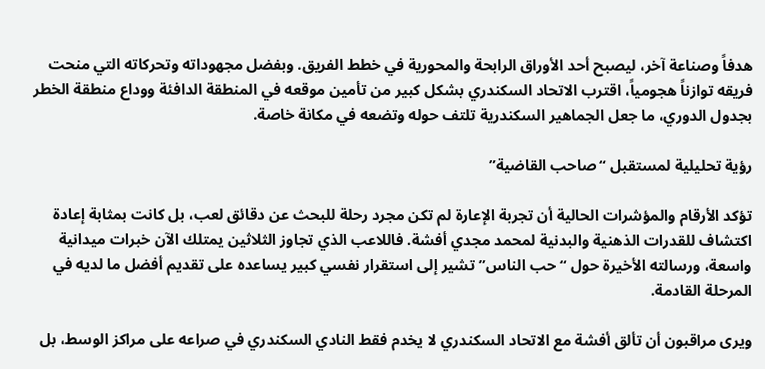هدفاً وصناعة آخر، ليصبح أحد الأوراق الرابحة والمحورية في خطط الفريق. وبفضل مجهوداته وتحركاته التي منحت فريقه توازناً هجومياً، اقترب الاتحاد السكندري بشكل كبير من تأمين موقعه في المنطقة الدافئة ووداع منطقة الخطر بجدول الدوري، ما جعل الجماهير السكندرية تلتف حوله وتضعه في مكانة خاصة.

رؤية تحليلية لمستقبل “صاحب القاضية”

تؤكد الأرقام والمؤشرات الحالية أن تجربة الإعارة لم تكن مجرد رحلة للبحث عن دقائق لعب، بل كانت بمثابة إعادة اكتشاف للقدرات الذهنية والبدنية لمحمد مجدي أفشة. فاللاعب الذي تجاوز الثلاثين يمتلك الآن خبرات ميدانية واسعة، ورسالته الأخيرة حول “حب الناس” تشير إلى استقرار نفسي كبير يساعده على تقديم أفضل ما لديه في المرحلة القادمة.

ويرى مراقبون أن تألق أفشة مع الاتحاد السكندري لا يخدم فقط النادي السكندري في صراعه على مراكز الوسط، بل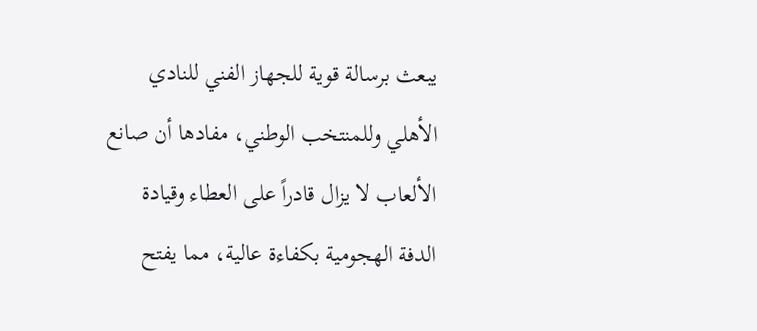يبعث برسالة قوية للجهاز الفني للنادي الأهلي وللمنتخب الوطني، مفادها أن صانع الألعاب لا يزال قادراً على العطاء وقيادة الدفة الهجومية بكفاءة عالية، مما يفتح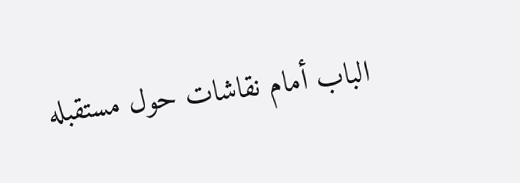الباب أمام نقاشات حول مستقبله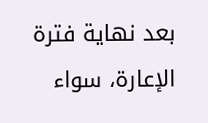بعد نهاية فترة الإعارة، سواء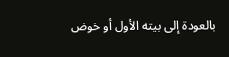بالعودة إلى بيته الأول أو خوض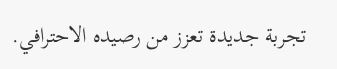تجربة جديدة تعزز من رصيده الاحترافي.